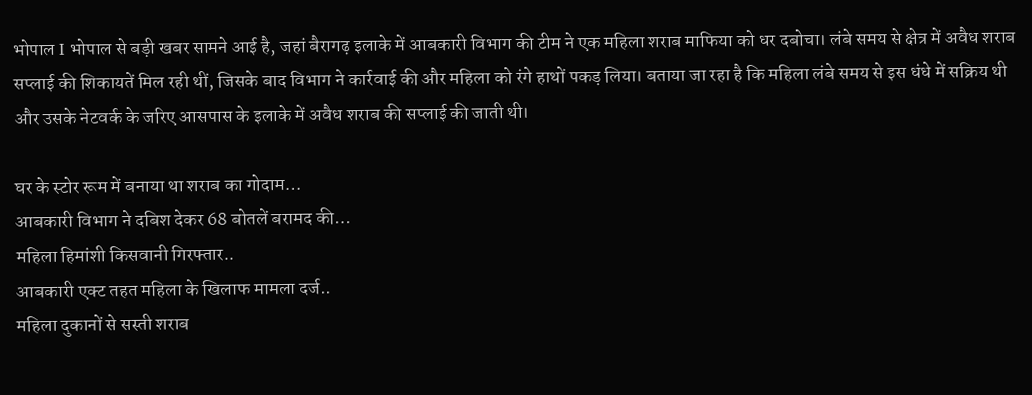भोपाल I भोपाल से बड़ी खबर सामने आई है, जहां बैरागढ़ इलाके में आबकारी विभाग की टीम ने एक महिला शराब माफिया को धर दबोचा। लंबे समय से क्षेत्र में अवैध शराब सप्लाई की शिकायतें मिल रही थीं, जिसके बाद विभाग ने कार्रवाई की और महिला को रंगे हाथों पकड़ लिया। बताया जा रहा है कि महिला लंबे समय से इस धंधे में सक्रिय थी और उसके नेटवर्क के जरिए आसपास के इलाके में अवैध शराब की सप्लाई की जाती थी।

घर के स्टोर रूम में बनाया था शराब का गोदाम…
आबकारी विभाग ने दबिश देकर 68 बोतलें बरामद की…
महिला हिमांशी किसवानी गिरफ्तार..
आबकारी एक्ट तहत महिला के खिलाफ मामला दर्ज..
महिला दुकानों से सस्ती शराब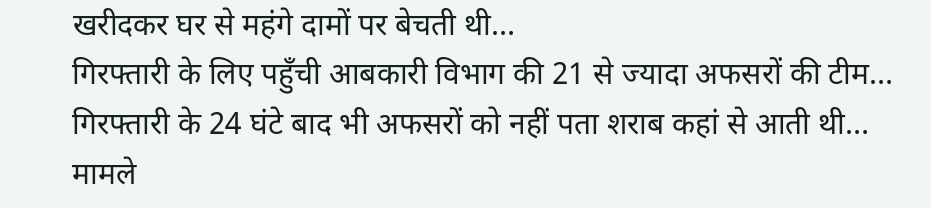खरीदकर घर से महंगे दामों पर बेचती थी…
गिरफ्तारी के लिए पहुँची आबकारी विभाग की 21 से ज्यादा अफसरों की टीम…
गिरफ्तारी के 24 घंटे बाद भी अफसरों को नहीं पता शराब कहां से आती थी…
मामले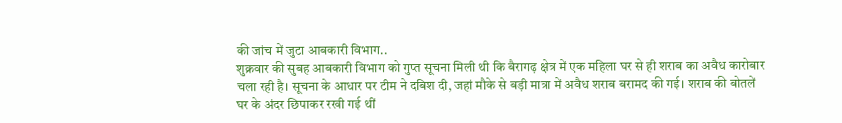की जांच में जुटा आबकारी विभाग..
शुक्रवार की सुबह आबकारी विभाग को गुप्त सूचना मिली थी कि बैरागढ़ क्षेत्र में एक महिला घर से ही शराब का अवैध कारोबार चला रही है। सूचना के आधार पर टीम ने दबिश दी, जहां मौके से बड़ी मात्रा में अवैध शराब बरामद की गई। शराब की बोतलें घर के अंदर छिपाकर रखी गई थीं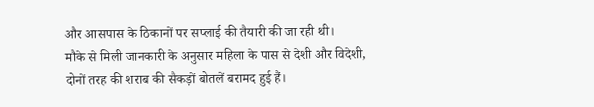और आसपास के ठिकानों पर सप्लाई की तैयारी की जा रही थी।
मौके से मिली जानकारी के अनुसार महिला के पास से देशी और विदेशी, दोनों तरह की शराब की सैकड़ों बोतलें बरामद हुई हैं।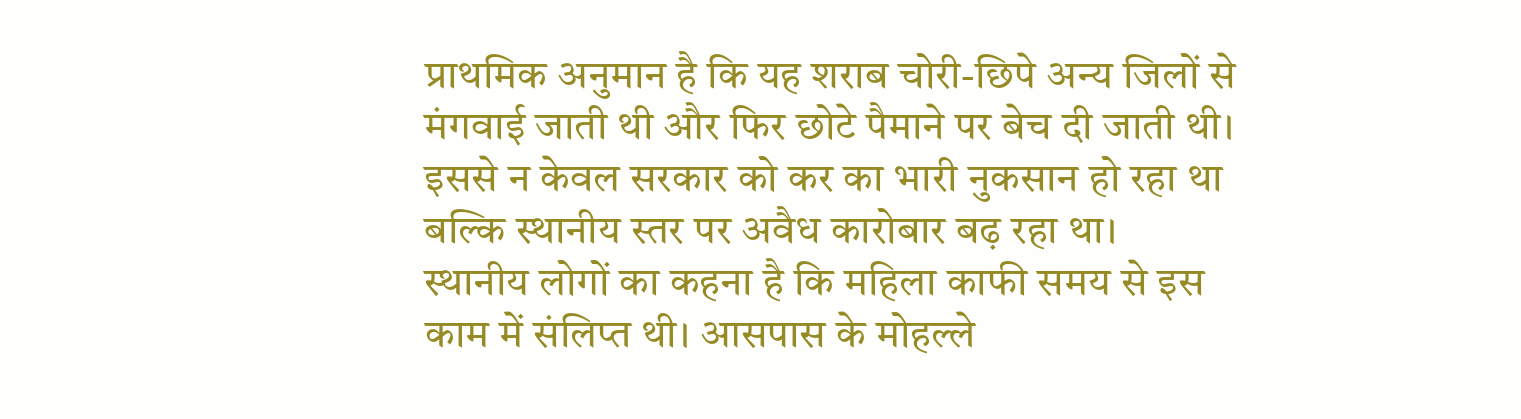प्राथमिक अनुमान है कि यह शराब चोरी-छिपे अन्य जिलों से मंगवाई जाती थी और फिर छोटे पैमाने पर बेच दी जाती थी। इससे न केवल सरकार को कर का भारी नुकसान हो रहा था बल्कि स्थानीय स्तर पर अवैध कारोबार बढ़ रहा था।
स्थानीय लोगों का कहना है कि महिला काफी समय से इस काम में संलिप्त थी। आसपास के मोहल्ले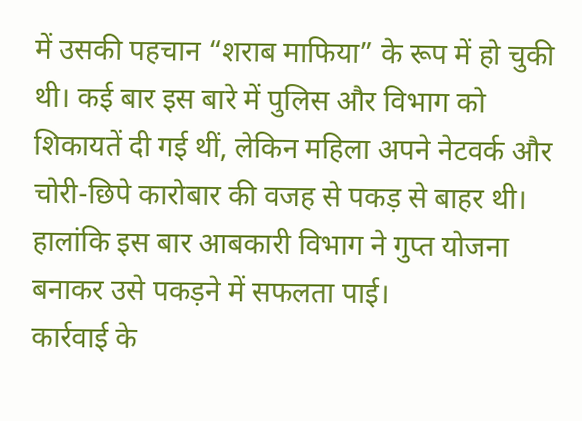में उसकी पहचान “शराब माफिया” के रूप में हो चुकी थी। कई बार इस बारे में पुलिस और विभाग को शिकायतें दी गई थीं, लेकिन महिला अपने नेटवर्क और चोरी-छिपे कारोबार की वजह से पकड़ से बाहर थी। हालांकि इस बार आबकारी विभाग ने गुप्त योजना बनाकर उसे पकड़ने में सफलता पाई।
कार्रवाई के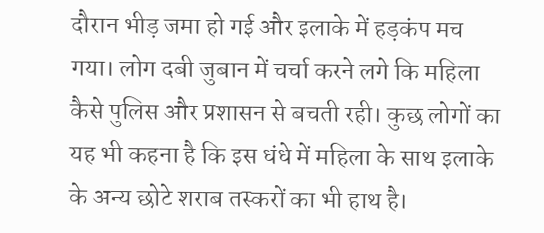दौरान भीड़ जमा हो गई और इलाके में हड़कंप मच गया। लोग दबी जुबान में चर्चा करने लगे कि महिला कैसे पुलिस और प्रशासन से बचती रही। कुछ लोगों का यह भी कहना है कि इस धंधे में महिला के साथ इलाके के अन्य छोटे शराब तस्करों का भी हाथ है।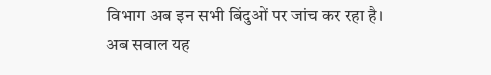विभाग अब इन सभी बिंदुओं पर जांच कर रहा है।
अब सवाल यह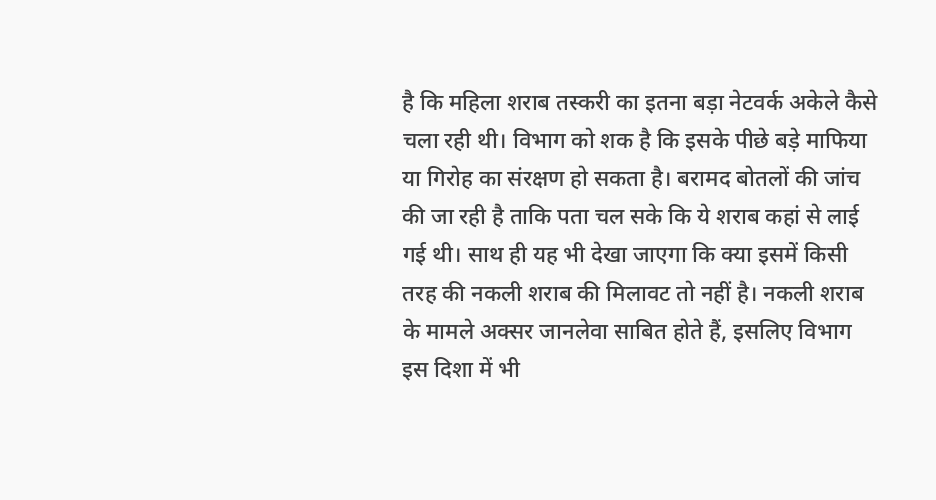है कि महिला शराब तस्करी का इतना बड़ा नेटवर्क अकेले कैसे चला रही थी। विभाग को शक है कि इसके पीछे बड़े माफिया या गिरोह का संरक्षण हो सकता है। बरामद बोतलों की जांच की जा रही है ताकि पता चल सके कि ये शराब कहां से लाई गई थी। साथ ही यह भी देखा जाएगा कि क्या इसमें किसी तरह की नकली शराब की मिलावट तो नहीं है। नकली शराब के मामले अक्सर जानलेवा साबित होते हैं, इसलिए विभाग इस दिशा में भी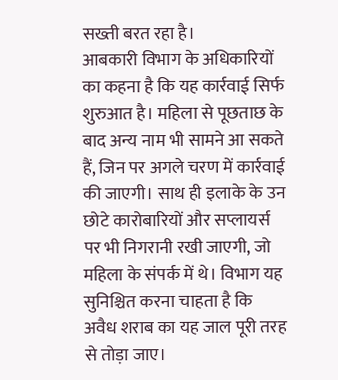सख्ती बरत रहा है।
आबकारी विभाग के अधिकारियों का कहना है कि यह कार्रवाई सिर्फ शुरुआत है। महिला से पूछताछ के बाद अन्य नाम भी सामने आ सकते हैं, जिन पर अगले चरण में कार्रवाई की जाएगी। साथ ही इलाके के उन छोटे कारोबारियों और सप्लायर्स पर भी निगरानी रखी जाएगी, जो महिला के संपर्क में थे। विभाग यह सुनिश्चित करना चाहता है कि अवैध शराब का यह जाल पूरी तरह से तोड़ा जाए।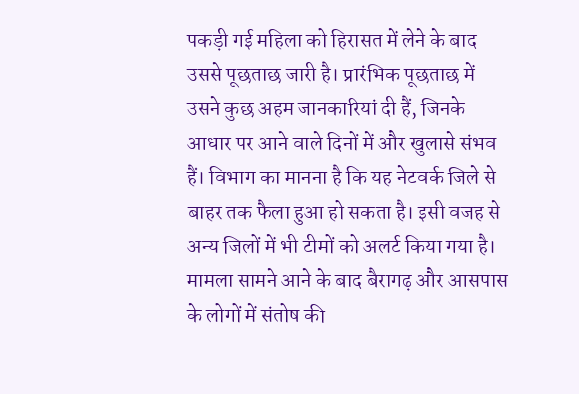पकड़ी गई महिला को हिरासत में लेने के बाद उससे पूछताछ जारी है। प्रारंभिक पूछताछ में उसने कुछ अहम जानकारियां दी हैं, जिनके आधार पर आने वाले दिनों में और खुलासे संभव हैं। विभाग का मानना है कि यह नेटवर्क जिले से बाहर तक फैला हुआ हो सकता है। इसी वजह से अन्य जिलों में भी टीमों को अलर्ट किया गया है।
मामला सामने आने के बाद बैरागढ़ और आसपास के लोगों में संतोष की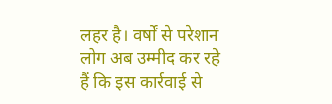लहर है। वर्षों से परेशान लोग अब उम्मीद कर रहे हैं कि इस कार्रवाई से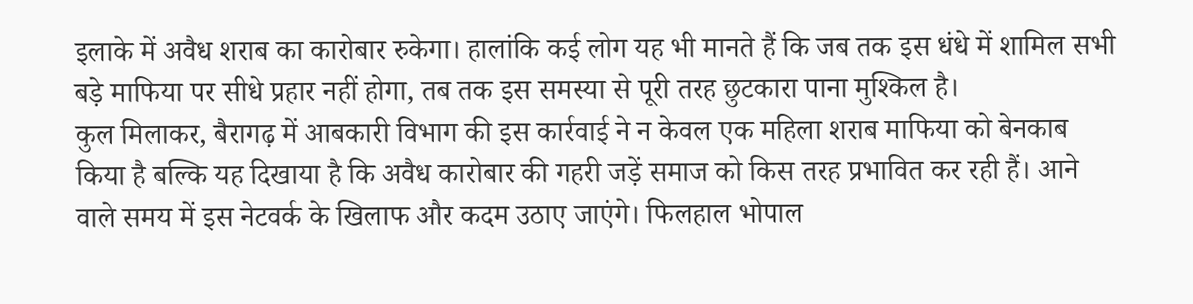इलाके में अवैध शराब का कारोबार रुकेगा। हालांकि कई लोग यह भी मानते हैं कि जब तक इस धंधे में शामिल सभी बड़े माफिया पर सीधे प्रहार नहीं होगा, तब तक इस समस्या से पूरी तरह छुटकारा पाना मुश्किल है।
कुल मिलाकर, बैरागढ़ में आबकारी विभाग की इस कार्रवाई ने न केवल एक महिला शराब माफिया को बेनकाब किया है बल्कि यह दिखाया है कि अवैध कारोबार की गहरी जड़ें समाज को किस तरह प्रभावित कर रही हैं। आने वाले समय में इस नेटवर्क के खिलाफ और कदम उठाए जाएंगे। फिलहाल भोपाल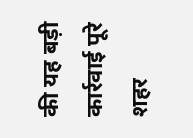की यह बड़ी कार्रवाई पूरे शहर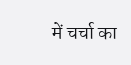में चर्चा का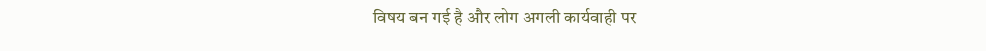विषय बन गई है और लोग अगली कार्यवाही पर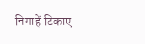निगाहें टिकाए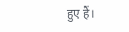हुए हैं।